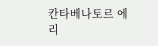칸타베나토르 에리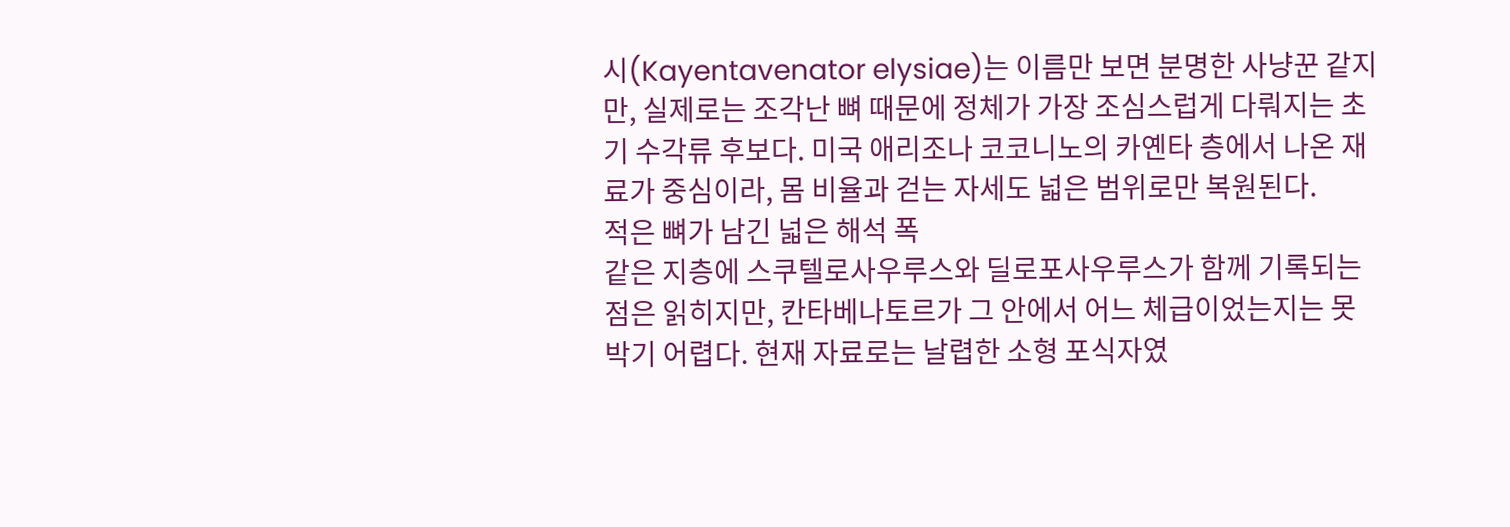시(Kayentavenator elysiae)는 이름만 보면 분명한 사냥꾼 같지만, 실제로는 조각난 뼈 때문에 정체가 가장 조심스럽게 다뤄지는 초기 수각류 후보다. 미국 애리조나 코코니노의 카옌타 층에서 나온 재료가 중심이라, 몸 비율과 걷는 자세도 넓은 범위로만 복원된다.
적은 뼈가 남긴 넓은 해석 폭
같은 지층에 스쿠텔로사우루스와 딜로포사우루스가 함께 기록되는 점은 읽히지만, 칸타베나토르가 그 안에서 어느 체급이었는지는 못 박기 어렵다. 현재 자료로는 날렵한 소형 포식자였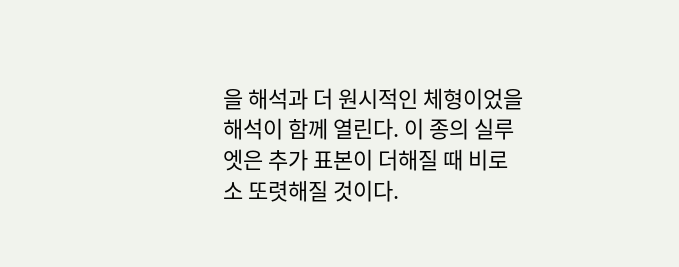을 해석과 더 원시적인 체형이었을 해석이 함께 열린다. 이 종의 실루엣은 추가 표본이 더해질 때 비로소 또렷해질 것이다.